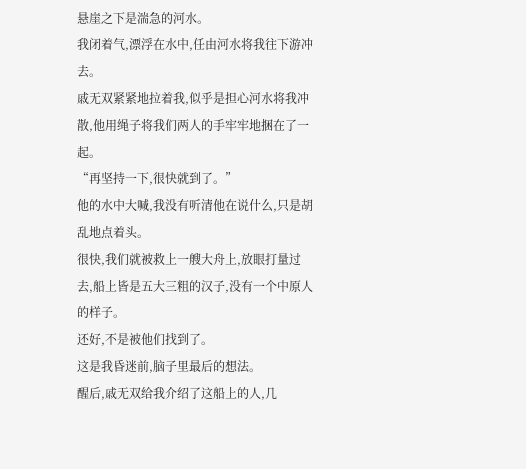悬崖之下是湍急的河水。
我闭着气,漂浮在水中,任由河水将我往下游冲去。
戚无双紧紧地拉着我,似乎是担心河水将我冲散,他用绳子将我们两人的手牢牢地捆在了一起。
“再坚持一下,很快就到了。”
他的水中大喊,我没有听清他在说什么,只是胡乱地点着头。
很快,我们就被救上一艘大舟上,放眼打量过去,船上皆是五大三粗的汉子,没有一个中原人的样子。
还好,不是被他们找到了。
这是我昏迷前,脑子里最后的想法。
醒后,戚无双给我介绍了这船上的人,几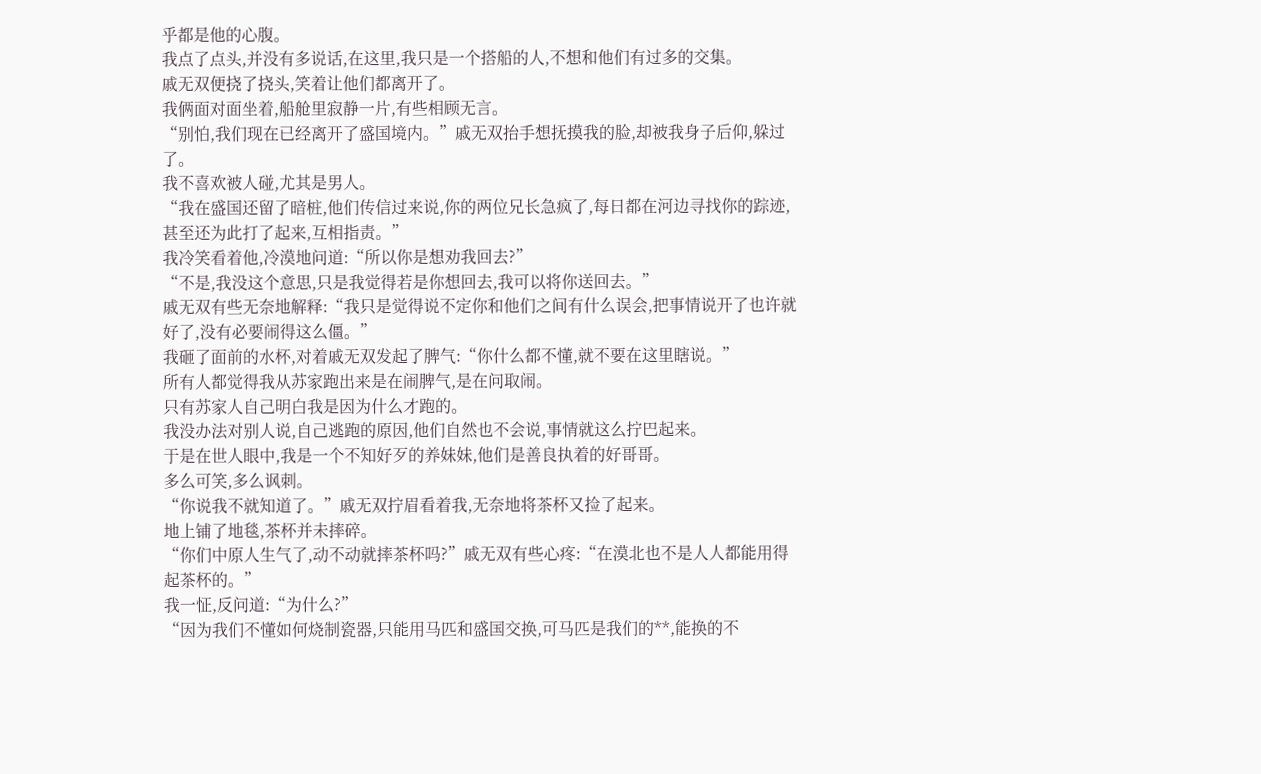乎都是他的心腹。
我点了点头,并没有多说话,在这里,我只是一个搭船的人,不想和他们有过多的交集。
戚无双便挠了挠头,笑着让他们都离开了。
我俩面对面坐着,船舱里寂静一片,有些相顾无言。
“别怕,我们现在已经离开了盛国境内。”戚无双抬手想抚摸我的脸,却被我身子后仰,躲过了。
我不喜欢被人碰,尤其是男人。
“我在盛国还留了暗桩,他们传信过来说,你的两位兄长急疯了,每日都在河边寻找你的踪迹,甚至还为此打了起来,互相指责。”
我冷笑看着他,冷漠地问道:“所以你是想劝我回去?”
“不是,我没这个意思,只是我觉得若是你想回去,我可以将你送回去。”
戚无双有些无奈地解释:“我只是觉得说不定你和他们之间有什么误会,把事情说开了也许就好了,没有必要闹得这么僵。”
我砸了面前的水杯,对着戚无双发起了脾气:“你什么都不懂,就不要在这里瞎说。”
所有人都觉得我从苏家跑出来是在闹脾气,是在问取闹。
只有苏家人自己明白我是因为什么才跑的。
我没办法对别人说,自己逃跑的原因,他们自然也不会说,事情就这么拧巴起来。
于是在世人眼中,我是一个不知好歹的养妹妹,他们是善良执着的好哥哥。
多么可笑,多么讽刺。
“你说我不就知道了。”戚无双拧眉看着我,无奈地将茶杯又捡了起来。
地上铺了地毯,茶杯并未摔碎。
“你们中原人生气了,动不动就摔茶杯吗?”戚无双有些心疼:“在漠北也不是人人都能用得起茶杯的。”
我一怔,反问道:“为什么?”
“因为我们不懂如何烧制瓷器,只能用马匹和盛国交换,可马匹是我们的**,能换的不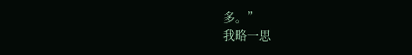多。”
我略一思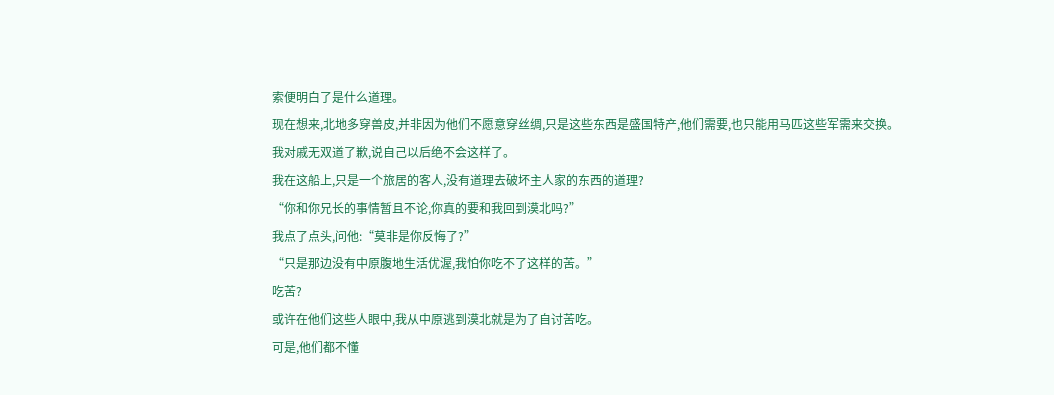索便明白了是什么道理。
现在想来,北地多穿兽皮,并非因为他们不愿意穿丝绸,只是这些东西是盛国特产,他们需要,也只能用马匹这些军需来交换。
我对戚无双道了歉,说自己以后绝不会这样了。
我在这船上,只是一个旅居的客人,没有道理去破坏主人家的东西的道理?
“你和你兄长的事情暂且不论,你真的要和我回到漠北吗?”
我点了点头,问他:“莫非是你反悔了?”
“只是那边没有中原腹地生活优渥,我怕你吃不了这样的苦。”
吃苦?
或许在他们这些人眼中,我从中原逃到漠北就是为了自讨苦吃。
可是,他们都不懂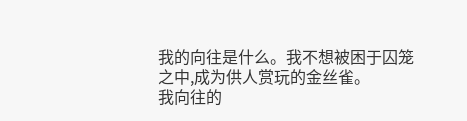我的向往是什么。我不想被困于囚笼之中,成为供人赏玩的金丝雀。
我向往的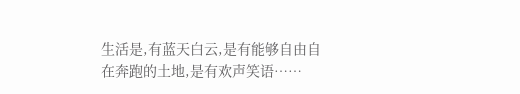生活是,有蓝天白云,是有能够自由自在奔跑的土地,是有欢声笑语……